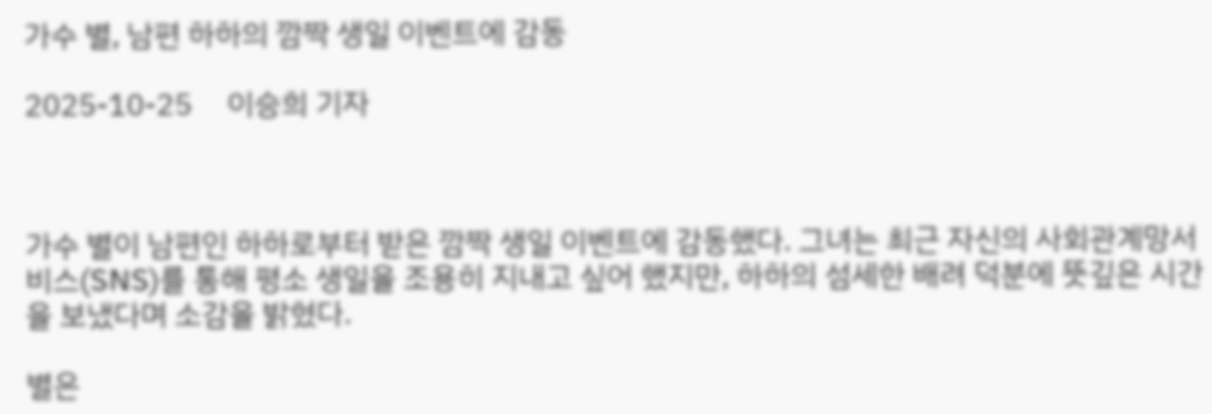가수 별, 남편 하하의 깜짝 생일 이벤트에 감동

2025-10-25     이승희 기자



가수 별이 남편인 하하로부터 받은 깜짝 생일 이벤트에 감동했다. 그녀는 최근 자신의 사회관계망서비스(SNS)를 통해 평소 생일을 조용히 지내고 싶어 했지만, 하하의 섬세한 배려 덕분에 뜻깊은 시간을 보냈다며 소감을 밝혔다.

별은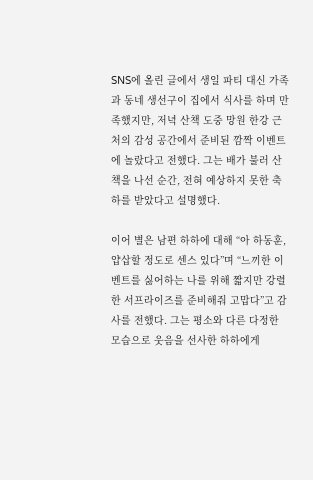SNS에 올린 글에서 생일 파티 대신 가족과 동네 생선구이 집에서 식사를 하며 만족했지만, 저녁 산책 도중 망원 한강 근처의 감성 공간에서 준비된 깜짝 이벤트에 놀랐다고 전했다. 그는 배가 불러 산책을 나선 순간, 전혀 예상하지 못한 축하를 받았다고 설명했다.

이어 별은 남편 하하에 대해 “아 하동훈, 얍삽할 정도로 센스 있다”며 “느끼한 이벤트를 싫어하는 나를 위해 짧지만 강렬한 서프라이즈를 준비해줘 고맙다”고 감사를 전했다. 그는 평소와 다른 다정한 모습으로 웃음을 선사한 하하에게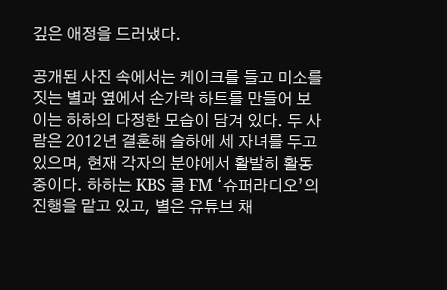깊은 애정을 드러냈다.

공개된 사진 속에서는 케이크를 들고 미소를 짓는 별과 옆에서 손가락 하트를 만들어 보이는 하하의 다정한 모습이 담겨 있다. 두 사람은 2012년 결혼해 슬하에 세 자녀를 두고 있으며, 현재 각자의 분야에서 활발히 활동 중이다. 하하는 KBS 쿨 FM ‘슈퍼라디오’의 진행을 맡고 있고, 별은 유튜브 채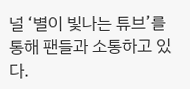널 ‘별이 빛나는 튜브’를 통해 팬들과 소통하고 있다.